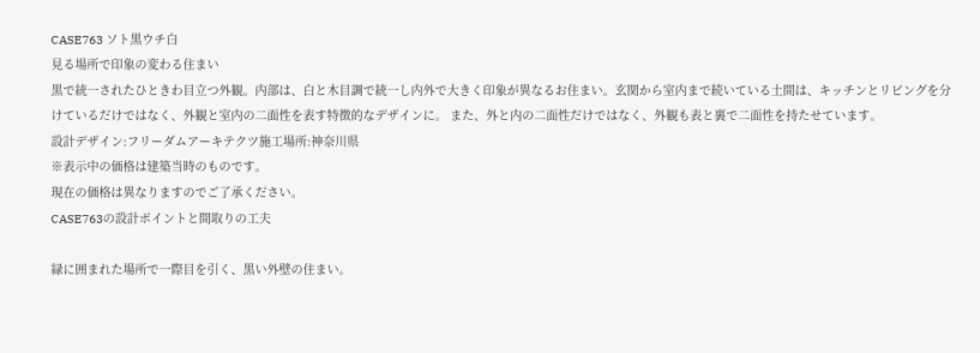CASE763 ソト黒ウチ白
見る場所で印象の変わる住まい
黒で統一されたひときわ目立つ外観。内部は、白と木目調で統一し内外で大きく印象が異なるお住まい。玄関から室内まで続いている土間は、キッチンとリビングを分けているだけではなく、外観と室内の二面性を表す特徴的なデザインに。 また、外と内の二面性だけではなく、外観も表と裏で二面性を持たせています。
設計デザイン:フリーダムアーキテクツ施工場所:神奈川県
※表示中の価格は建築当時のものです。
現在の価格は異なりますのでご了承ください。
CASE763の設計ポイントと間取りの工夫

緑に囲まれた場所で一際目を引く、黒い外壁の住まい。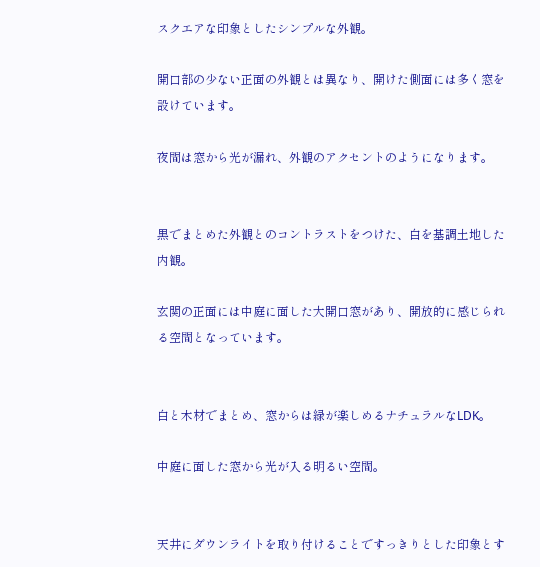スクエアな印象としたシンプルな外観。

開口部の少ない正面の外観とは異なり、開けた側面には多く窓を設けています。

夜間は窓から光が漏れ、外観のアクセントのようになります。


黒でまとめた外観とのコントラストをつけた、白を基調土地した内観。

玄関の正面には中庭に面した大開口窓があり、開放的に感じられる空間となっています。


白と木材でまとめ、窓からは緑が楽しめるナチュラルなLDK。

中庭に面した窓から光が入る明るい空間。


天井にダウンライトを取り付けることですっきりとした印象とす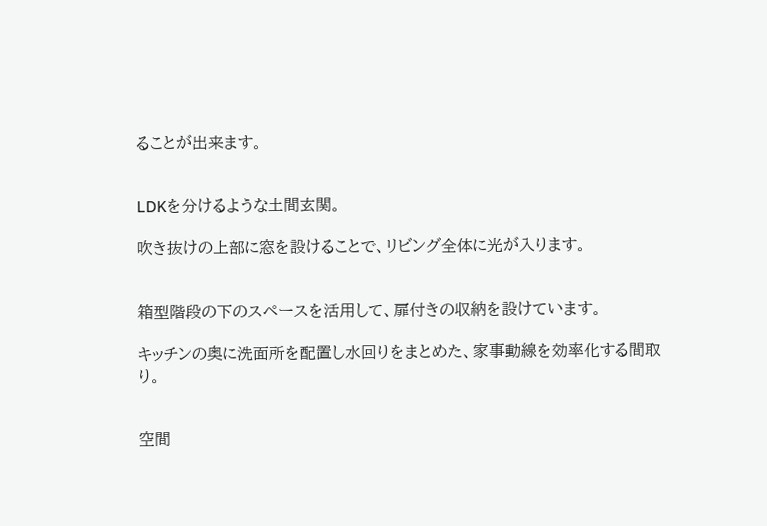ることが出来ます。


LDKを分けるような土間玄関。

吹き抜けの上部に窓を設けることで、リビング全体に光が入ります。


箱型階段の下のスペースを活用して、扉付きの収納を設けています。

キッチンの奥に洗面所を配置し水回りをまとめた、家事動線を効率化する間取り。


空間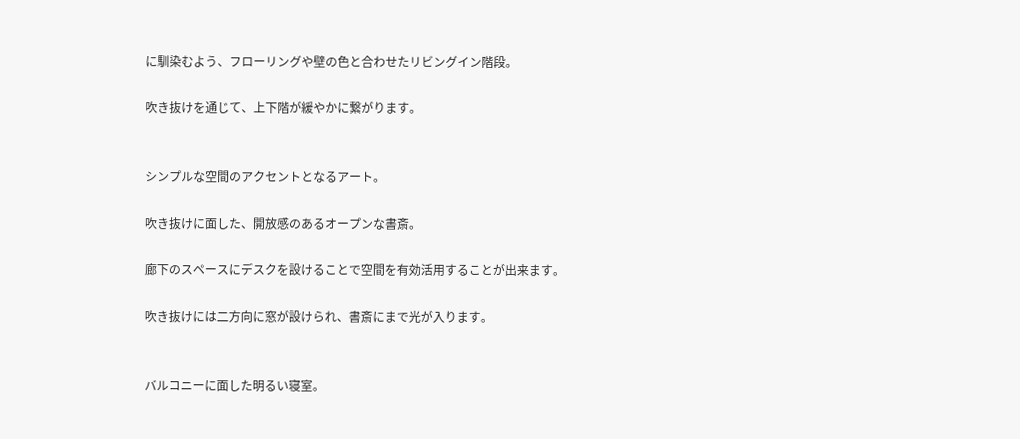に馴染むよう、フローリングや壁の色と合わせたリビングイン階段。

吹き抜けを通じて、上下階が緩やかに繋がります。


シンプルな空間のアクセントとなるアート。

吹き抜けに面した、開放感のあるオープンな書斎。

廊下のスペースにデスクを設けることで空間を有効活用することが出来ます。

吹き抜けには二方向に窓が設けられ、書斎にまで光が入ります。


バルコニーに面した明るい寝室。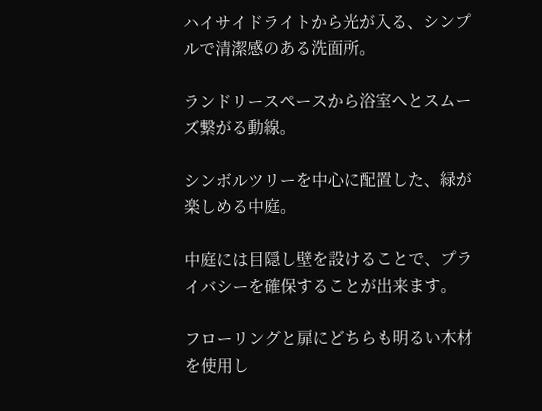ハイサイドライトから光が入る、シンプルで清潔感のある洗面所。

ランドリースペースから浴室へとスムーズ繋がる動線。

シンボルツリーを中心に配置した、緑が楽しめる中庭。

中庭には目隠し壁を設けることで、プライバシーを確保することが出来ます。

フローリングと扉にどちらも明るい木材を使用し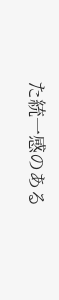た統一感のある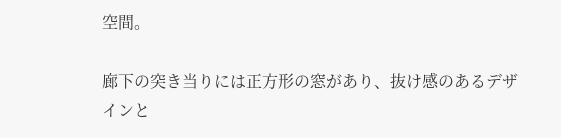空間。

廊下の突き当りには正方形の窓があり、抜け感のあるデザインと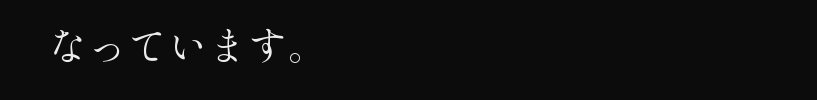なっています。